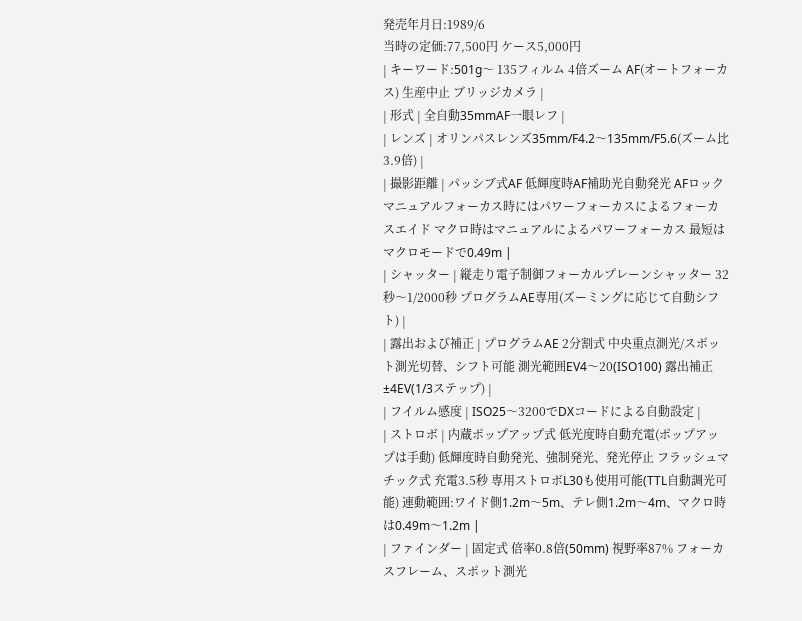発売年月日:1989/6
当時の定価:77,500円 ケース5,000円
| キーワード:501g〜 135フィルム 4倍ズーム AF(オートフォーカス) 生産中止 ブリッジカメラ |
| 形式 | 全自動35mmAF一眼レフ |
| レンズ | オリンパスレンズ35mm/F4.2〜135mm/F5.6(ズーム比3.9倍) |
| 撮影距離 | パッシブ式AF 低輝度時AF補助光自動発光 AFロック マニュアルフォーカス時にはパワーフォーカスによるフォーカスエイド マクロ時はマニュアルによるパワーフォーカス 最短はマクロモードで0.49m |
| シャッター | 縦走り電子制御フォーカルプレーンシャッター 32秒〜1/2000秒 プログラムAE専用(ズーミングに応じて自動シフト) |
| 露出および補正 | プログラムAE 2分割式 中央重点測光/スポット測光切替、シフト可能 測光範囲EV4〜20(ISO100) 露出補正±4EV(1/3ステップ) |
| フイルム感度 | ISO25〜3200でDXコードによる自動設定 |
| ストロボ | 内蔵ポップアップ式 低光度時自動充電(ポップアップは手動) 低輝度時自動発光、強制発光、発光停止 フラッシュマチック式 充電3.5秒 専用ストロボL30も使用可能(TTL自動調光可能) 連動範囲:ワイド側1.2m〜5m、テレ側1.2m〜4m、マクロ時は0.49m〜1.2m |
| ファインダー | 固定式 倍率0.8倍(50mm) 視野率87% フォーカスフレーム、スポット測光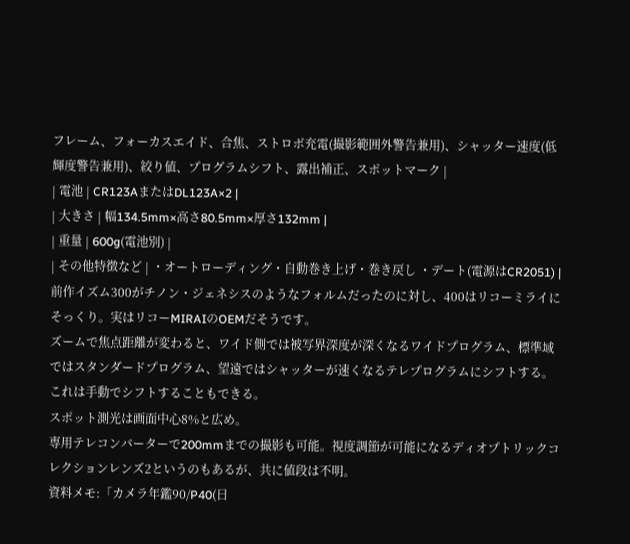フレーム、フォーカスエイド、合焦、ストロボ充電(撮影範囲外警告兼用)、シャッター速度(低輝度警告兼用)、絞り値、プログラムシフト、露出補正、スポットマーク |
| 電池 | CR123AまたはDL123A×2 |
| 大きさ | 幅134.5mm×高さ80.5mm×厚さ132mm |
| 重量 | 600g(電池別) |
| その他特徴など | ・オートローディング・自動巻き上げ・巻き戻し ・デート(電源はCR2051) |
前作イズム300がチノン・ジェネシスのようなフォルムだったのに対し、400はリコーミライにそっくり。実はリコーMIRAIのOEMだそうです。
ズームで焦点距離が変わると、ワイド側では被写界深度が深くなるワイドプログラム、標準域ではスタンダードプログラム、望遠ではシャッターが速くなるテレプログラムにシフトする。これは手動でシフトすることもできる。
スポット測光は画面中心8%と広め。
専用テレコンバーターで200mmまでの撮影も可能。視度調節が可能になるディオプトリックコレクションレンズ2というのもあるが、共に値段は不明。
資料メモ:「カメラ年鑑90/P40(日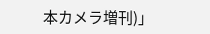本カメラ増刊)」